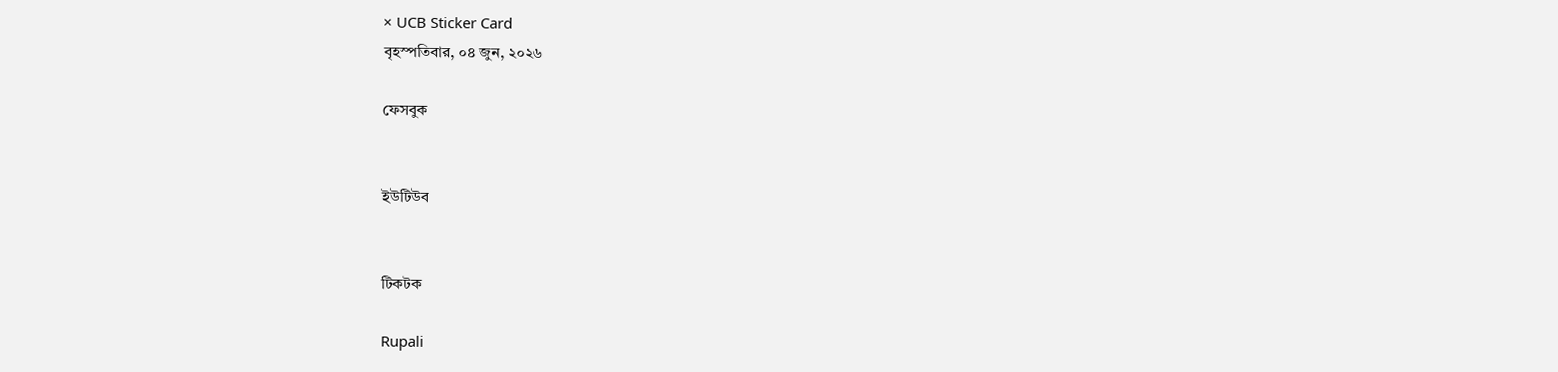× UCB Sticker Card
বৃহস্পতিবার, ০৪ জুন, ২০২৬

ফেসবুক


ইউটিউব


টিকটক

Rupali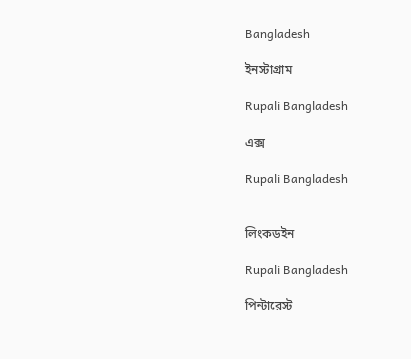Bangladesh

ইনস্টাগ্রাম

Rupali Bangladesh

এক্স

Rupali Bangladesh


লিংকডইন

Rupali Bangladesh

পিন্টারেস্ট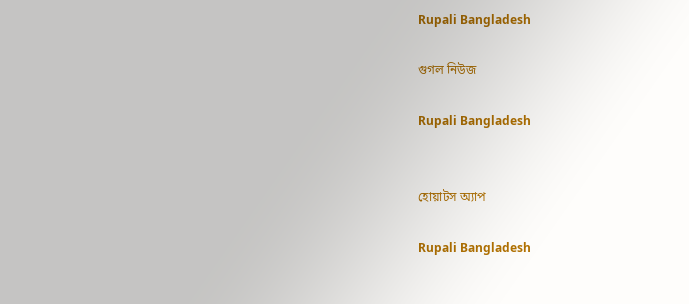Rupali Bangladesh

গুগল নিউজ

Rupali Bangladesh


হোয়াটস অ্যাপ

Rupali Bangladesh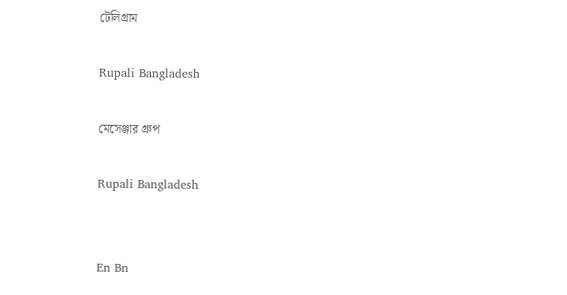টেলিগ্রাম

Rupali Bangladesh

মেসেঞ্জার গ্রুপ

Rupali Bangladesh


En Bn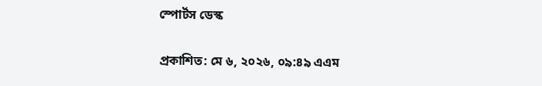স্পোর্টস ডেস্ক

প্রকাশিত: মে ৬, ২০২৬, ০৯:৪৯ এএম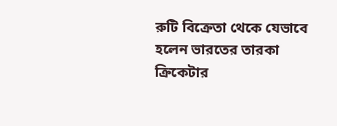রুটি বিক্রেতা থেকে যেভাবে হলেন ভারতের তারকা ক্রিকেটার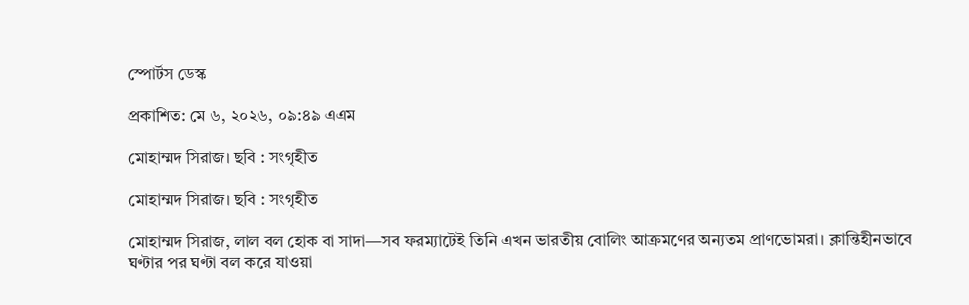স্পোর্টস ডেস্ক

প্রকাশিত: মে ৬, ২০২৬, ০৯:৪৯ এএম

মোহাম্মদ সিরাজ। ছবি : সংগৃহীত

মোহাম্মদ সিরাজ। ছবি : সংগৃহীত

মোহাম্মদ সিরাজ, লাল বল হোক বা সাদা—সব ফরম্যাটেই তিনি এখন ভারতীয় বোলিং আক্রমণের অন্যতম প্রাণভোমরা। ক্লান্তিহীনভাবে ঘণ্টার পর ঘণ্টা বল করে যাওয়া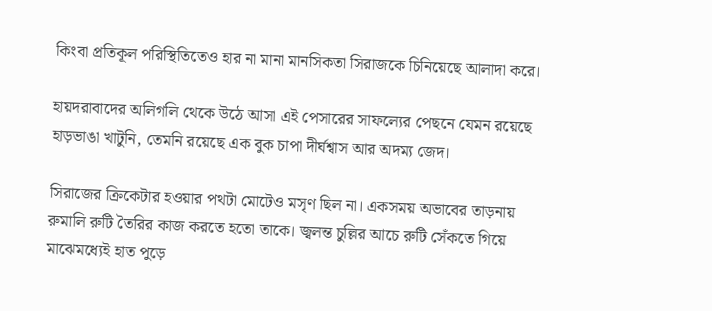কিংবা প্রতিকূল পরিস্থিতিতেও হার না মানা মানসিকতা সিরাজকে চিনিয়েছে আলাদা করে।

হায়দরাবাদের অলিগলি থেকে উঠে আসা এই পেসারের সাফল্যের পেছনে যেমন রয়েছে হাড়ভাঙা খাটুনি, তেমনি রয়েছে এক বুক চাপা দীর্ঘশ্বাস আর অদম্য জেদ।

সিরাজের ক্রিকেটার হওয়ার পথটা মোটেও মসৃণ ছিল না। একসময় অভাবের তাড়নায় রুমালি রুটি তৈরির কাজ করতে হতো তাকে। জ্বলন্ত চুল্লির আচে রুটি সেঁকতে গিয়ে মাঝেমধ্যেই হাত পুড়ে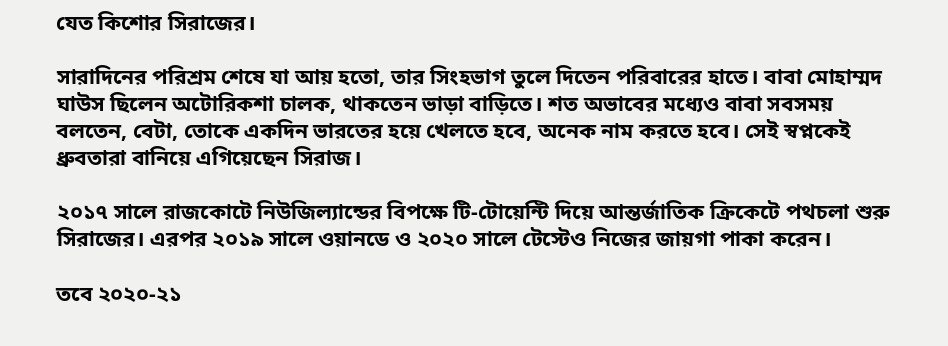যেত কিশোর সিরাজের।

সারাদিনের পরিশ্রম শেষে যা আয় হতো, তার সিংহভাগ তুলে দিতেন পরিবারের হাতে। বাবা মোহাম্মদ ঘাউস ছিলেন অটোরিকশা চালক, থাকতেন ভাড়া বাড়িতে। শত অভাবের মধ্যেও বাবা সবসময় বলতেন, বেটা, তোকে একদিন ভারতের হয়ে খেলতে হবে, অনেক নাম করতে হবে। সেই স্বপ্নকেই ধ্রুবতারা বানিয়ে এগিয়েছেন সিরাজ।

২০১৭ সালে রাজকোটে নিউজিল্যান্ডের বিপক্ষে টি-টোয়েন্টি দিয়ে আন্তর্জাতিক ক্রিকেটে পথচলা শুরু সিরাজের। এরপর ২০১৯ সালে ওয়ানডে ও ২০২০ সালে টেস্টেও নিজের জায়গা পাকা করেন।

তবে ২০২০-২১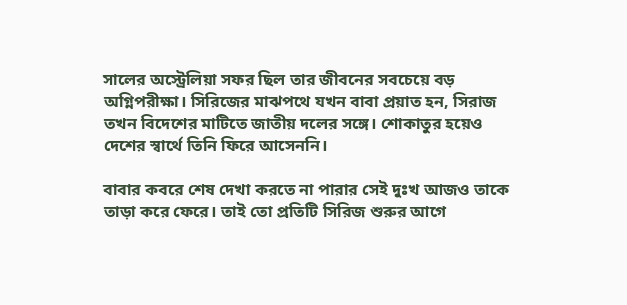সালের অস্ট্রেলিয়া সফর ছিল তার জীবনের সবচেয়ে বড় অগ্নিপরীক্ষা। সিরিজের মাঝপথে যখন বাবা প্রয়াত হন, সিরাজ তখন বিদেশের মাটিতে জাতীয় দলের সঙ্গে। শোকাতুর হয়েও দেশের স্বার্থে তিনি ফিরে আসেননি।

বাবার কবরে শেষ দেখা করতে না পারার সেই দুঃখ আজও তাকে তাড়া করে ফেরে। তাই তো প্রতিটি সিরিজ শুরুর আগে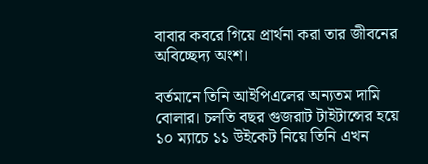বাবার কবরে গিয়ে প্রার্থনা করা তার জীবনের অবিচ্ছেদ্য অংশ।

বর্তমানে তিনি আইপিএলের অন্যতম দামি বোলার। চলতি বছর গুজরাট টাইটান্সের হয়ে ১০ ম্যাচে ১১ উইকেট নিয়ে তিনি এখন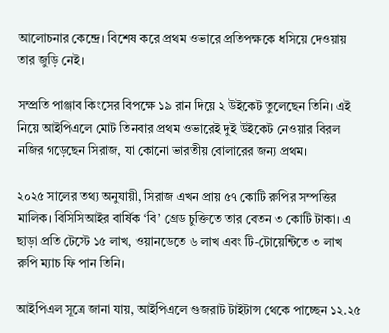আলোচনার কেন্দ্রে। বিশেষ করে প্রথম ওভারে প্রতিপক্ষকে ধসিয়ে দেওয়ায় তার জুড়ি নেই।

সম্প্রতি পাঞ্জাব কিংসের বিপক্ষে ১৯ রান দিয়ে ২ উইকেট তুলেছেন তিনি। এই নিয়ে আইপিএলে মোট তিনবার প্রথম ওভারেই দুই উইকেট নেওয়ার বিরল নজির গড়েছেন সিরাজ, যা কোনো ভারতীয় বোলারের জন্য প্রথম।

২০২৫ সালের তথ্য অনুযায়ী, সিরাজ এখন প্রায় ৫৭ কোটি রুপির সম্পত্তির মালিক। বিসিসিআইর বার্ষিক ‘বি’ গ্রেড চুক্তিতে তার বেতন ৩ কোটি টাকা। এ ছাড়া প্রতি টেস্টে ১৫ লাখ, ওয়ানডেতে ৬ লাখ এবং টি-টোয়েন্টিতে ৩ লাখ রুপি ম্যাচ ফি পান তিনি।

আইপিএল সূত্রে জানা যায়, আইপিএলে গুজরাট টাইটান্স থেকে পাচ্ছেন ১২.২৫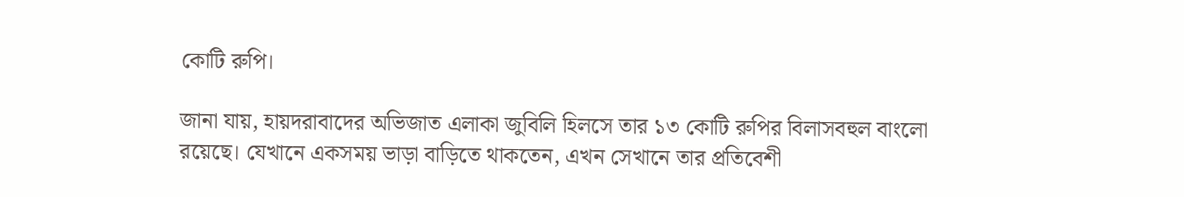কোটি রুপি।

জানা যায়, হায়দরাবাদের অভিজাত এলাকা জুবিলি হিলসে তার ১৩ কোটি রুপির বিলাসবহুল বাংলো রয়েছে। যেখানে একসময় ভাড়া বাড়িতে থাকতেন, এখন সেখানে তার প্রতিবেশী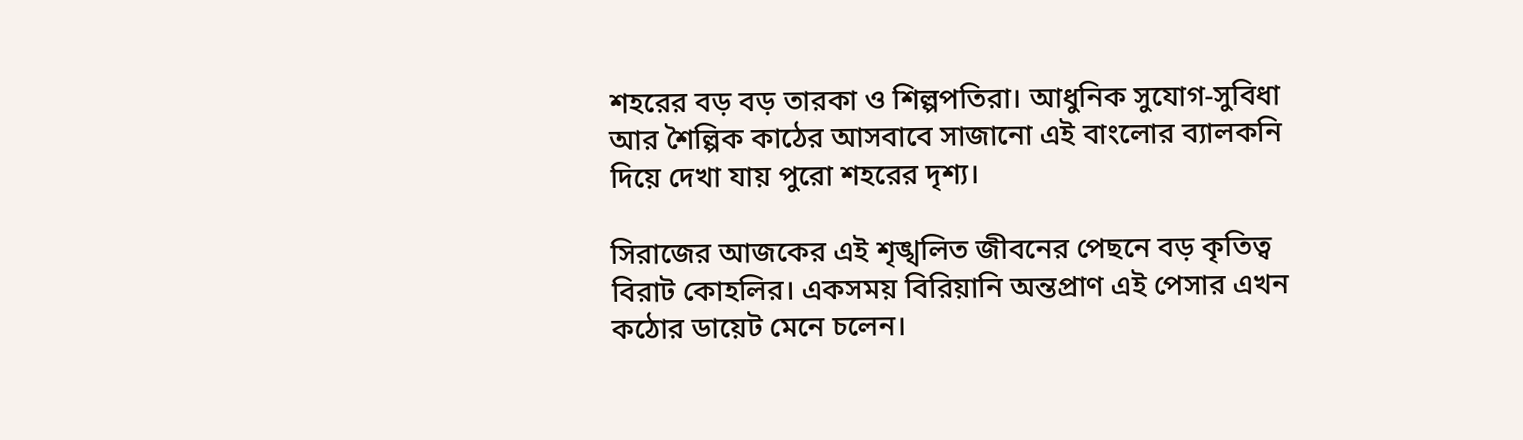শহরের বড় বড় তারকা ও শিল্পপতিরা। আধুনিক সুযোগ-সুবিধা আর শৈল্পিক কাঠের আসবাবে সাজানো এই বাংলোর ব্যালকনি দিয়ে দেখা যায় পুরো শহরের দৃশ্য।

সিরাজের আজকের এই শৃঙ্খলিত জীবনের পেছনে বড় কৃতিত্ব বিরাট কোহলির। একসময় বিরিয়ানি অন্তপ্রাণ এই পেসার এখন কঠোর ডায়েট মেনে চলেন।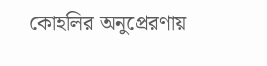কোহলির অনুপ্রেরণায়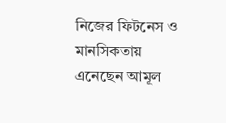নিজের ফিটনেস ও মানসিকতায় এনেছেন আমূল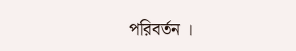পরিবর্তন ।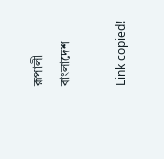রূপালী বাংলাদেশ

Link copied!